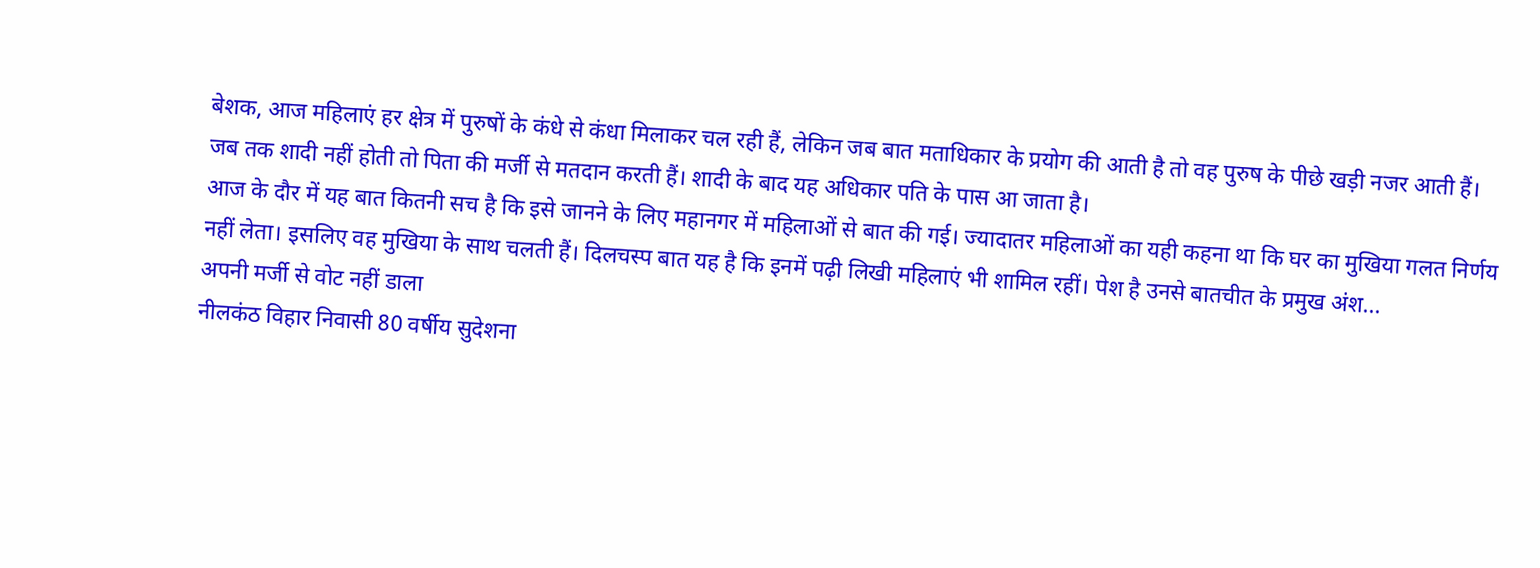बेशक, आज महिलाएं हर क्षेत्र में पुरुषों के कंधे से कंधा मिलाकर चल रही हैं, लेकिन जब बात मताधिकार के प्रयोग की आती है तो वह पुरुष के पीछे खड़ी नजर आती हैं। जब तक शादी नहीं होती तो पिता की मर्जी से मतदान करती हैं। शादी के बाद यह अधिकार पति के पास आ जाता है।
आज के दौर में यह बात कितनी सच है कि इसे जानने के लिए महानगर में महिलाओं से बात की गई। ज्यादातर महिलाओं का यही कहना था कि घर का मुखिया गलत निर्णय नहीं लेता। इसलिए वह मुखिया के साथ चलती हैं। दिलचस्प बात यह है कि इनमें पढ़ी लिखी महिलाएं भी शामिल रहीं। पेश है उनसे बातचीत के प्रमुख अंश...
अपनी मर्जी से वोट नहीं डाला
नीलकंठ विहार निवासी 80 वर्षीय सुदेशना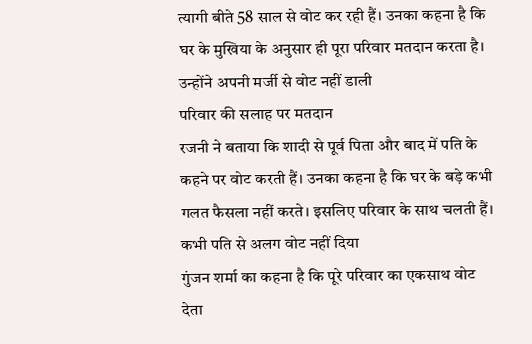त्यागी बीते 58 साल से वोट कर रही हैं। उनका कहना है कि घर के मुखिया के अनुसार ही पूरा परिवार मतदान करता है। उन्होंने अपनी मर्जी से वोट नहीं डाली
परिवार की सलाह पर मतदान
रजनी ने बताया कि शादी से पूर्व पिता और बाद में पति के कहने पर वोट करती हैं। उनका कहना है कि घर के बड़े कभी गलत फैसला नहीं करते। इसलिए परिवार के साथ चलती हैं।
कभी पति से अलग वोट नहीं दिया
गुंजन शर्मा का कहना है कि पूरे परिवार का एकसाथ वोट देता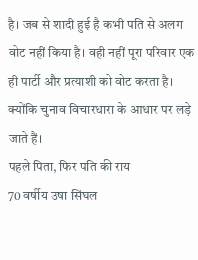है। जब से शादी हुई है कभी पति से अलग वोट नहीं किया है। वही नहीं पूरा परिवार एक ही पार्टी और प्रत्याशी को वोट करता है। क्योंकि चुनाव विचारधारा के आधार पर लड़े जाते हैं।
पहले पिता, फिर पति की राय
70 वर्षीय उषा सिंघल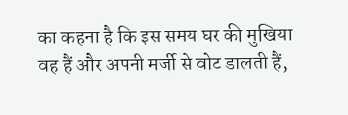का कहना है कि इस समय घर की मुखिया वह हैं और अपनी मर्जी से वोट डालती हैं,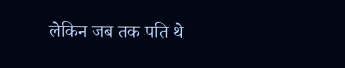लेकिन जब तक पति थे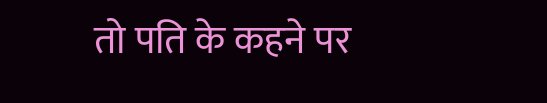तो पति के कहने पर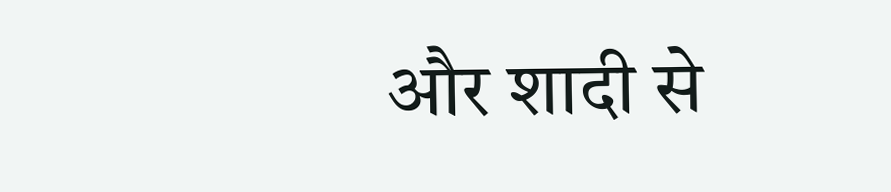और शादी से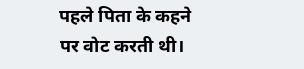पहले पिता के कहने पर वोट करती थी।